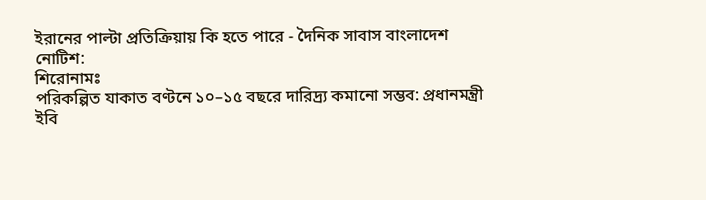ইরানের পাল্টা প্রতিক্রিয়ায় কি হতে পারে - দৈনিক সাবাস বাংলাদেশ
নোটিশ:
শিরোনামঃ
পরিকল্পিত যাকাত বণ্টনে ১০–১৫ বছরে দারিদ্র্য কমানো সম্ভব: প্রধানমন্ত্রী ইবি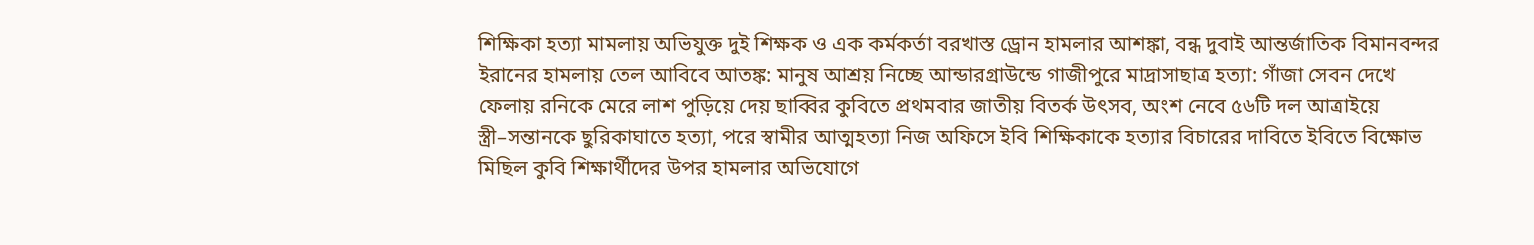শিক্ষিকা হত্যা মামলায় অভিযুক্ত দুই শিক্ষক ও এক কর্মকর্তা বরখাস্ত ড্রোন হামলার আশঙ্কা, বন্ধ দুবাই আন্তর্জাতিক বিমানবন্দর ইরানের হামলায় তেল আবিবে আতঙ্ক: মানুষ আশ্রয় নিচ্ছে আন্ডারগ্রাউন্ডে গাজীপুরে মাদ্রাসাছাত্র হত্যা: গাঁজা সেবন দেখে ফেলায় রনিকে মেরে লাশ পুড়িয়ে দেয় ছাব্বির কুবিতে প্রথমবার জাতীয় বিতর্ক উৎসব, অংশ নেবে ৫৬টি দল আত্রাইয়ে স্ত্রী–সন্তানকে ছুরিকাঘাতে হত্যা, পরে স্বামীর আত্মহত্যা নিজ অফিসে ইবি শিক্ষিকাকে হত্যার বিচারের দাবিতে ইবিতে বিক্ষোভ মিছিল কুবি শিক্ষার্থীদের উপর হামলার অভিযোগে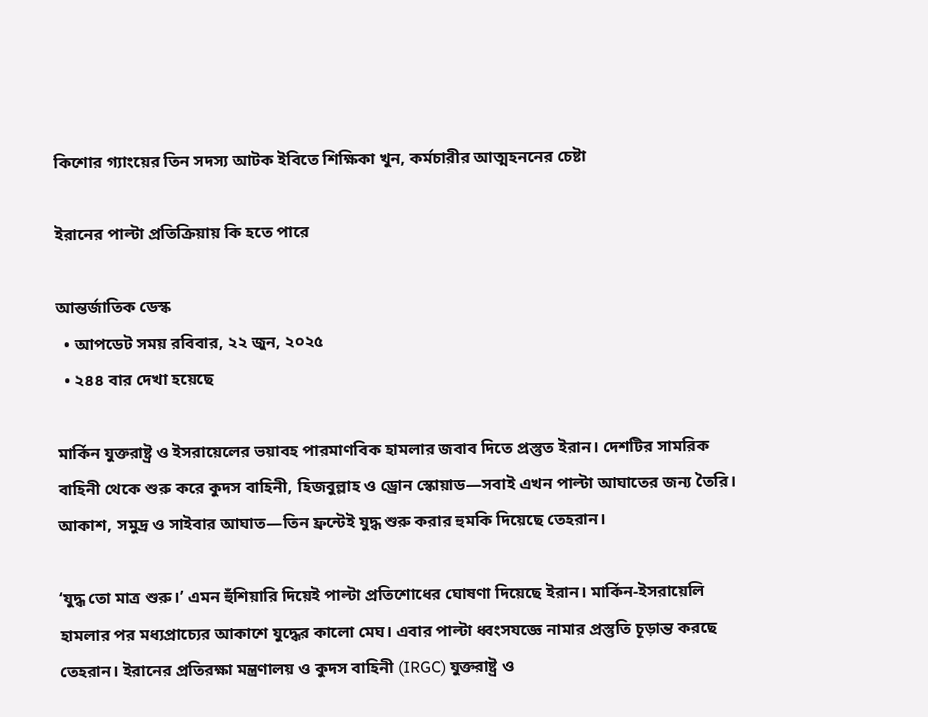কিশোর গ্যাংয়ের তিন সদস্য আটক ইবিতে শিক্ষিকা খুন, কর্মচারীর আত্মহননের চেষ্টা

ইরানের পাল্টা প্রতিক্রিয়ায় কি হতে পারে

আন্তর্জাতিক ডেস্ক
  • আপডেট সময় রবিবার, ২২ জুন, ২০২৫
  • ২৪৪ বার দেখা হয়েছে

মার্কিন যুক্তরাষ্ট্র ও ইসরায়েলের ভয়াবহ পারমাণবিক হামলার জবাব দিতে প্রস্তুত ইরান। দেশটির সামরিক বাহিনী থেকে শুরু করে কুদস বাহিনী, হিজবুল্লাহ ও ড্রোন স্কোয়াড—সবাই এখন পাল্টা আঘাতের জন্য তৈরি। আকাশ, সমুদ্র ও সাইবার আঘাত—তিন ফ্রন্টেই যুদ্ধ শুরু করার হুমকি দিয়েছে তেহরান।

‘যুদ্ধ তো মাত্র শুরু।’ এমন হুঁশিয়ারি দিয়েই পাল্টা প্রতিশোধের ঘোষণা দিয়েছে ইরান। মার্কিন-ইসরায়েলি হামলার পর মধ্যপ্রাচ্যের আকাশে যুদ্ধের কালো মেঘ। এবার পাল্টা ধ্বংসযজ্ঞে নামার প্রস্তুতি চূড়ান্ত করছে তেহরান। ইরানের প্রতিরক্ষা মন্ত্রণালয় ও কুদস বাহিনী (IRGC) যুক্তরাষ্ট্র ও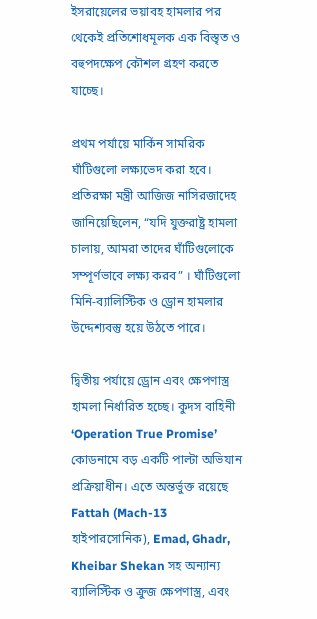ইসরায়েলের ভয়াবহ হামলার পর থেকেই প্রতিশোধমূলক এক বিস্তৃত ও বহুপদক্ষেপ কৌশল গ্রহণ করতে যাচ্ছে।

প্রথম পর্যায়ে মার্কিন সামরিক ঘাঁটিগুলো লক্ষ্যভেদ করা হবে। প্রতিরক্ষা মন্ত্রী আজিজ নাসিরজাদেহ জানিয়েছিলেন, “যদি যুক্তরাষ্ট্র হামলা চালায়, আমরা তাদের ঘাঁটিগুলোকে সম্পূর্ণভাবে লক্ষ্য করব” । ঘাঁটিগুলো মিনি-ব্যালিস্টিক ও ড্রোন হামলার উদ্দেশ্যবস্তু হয়ে উঠতে পারে।

দ্বিতীয় পর্যায়ে ড্রোন এবং ক্ষেপণাস্ত্র হামলা নির্ধারিত হচ্ছে। কুদস বাহিনী ‘Operation True Promise’ কোডনামে বড় একটি পাল্টা অভিযান প্রক্রিয়াধীন। এতে অন্তর্ভুক্ত রয়েছে Fattah (Mach-13 হাইপারসোনিক), Emad, Ghadr, Kheibar Shekan সহ অন্যান্য ব্যালিস্টিক ও ক্রুজ ক্ষেপণাস্ত্র, এবং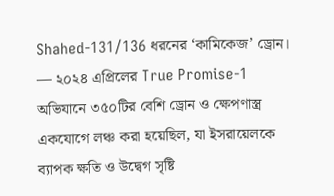Shahed-131/136 ধরনের ‘কামিকেজ’ ড্রোন।
— ২০২৪ এপ্রিলের True Promise-1 অভিযানে ৩৫০টির বেশি ড্রোন ও ক্ষেপণাস্ত্র একযোগে লঞ্চ করা হয়েছিল, যা ইসরায়েলকে ব্যাপক ক্ষতি ও উদ্বেগ সৃষ্টি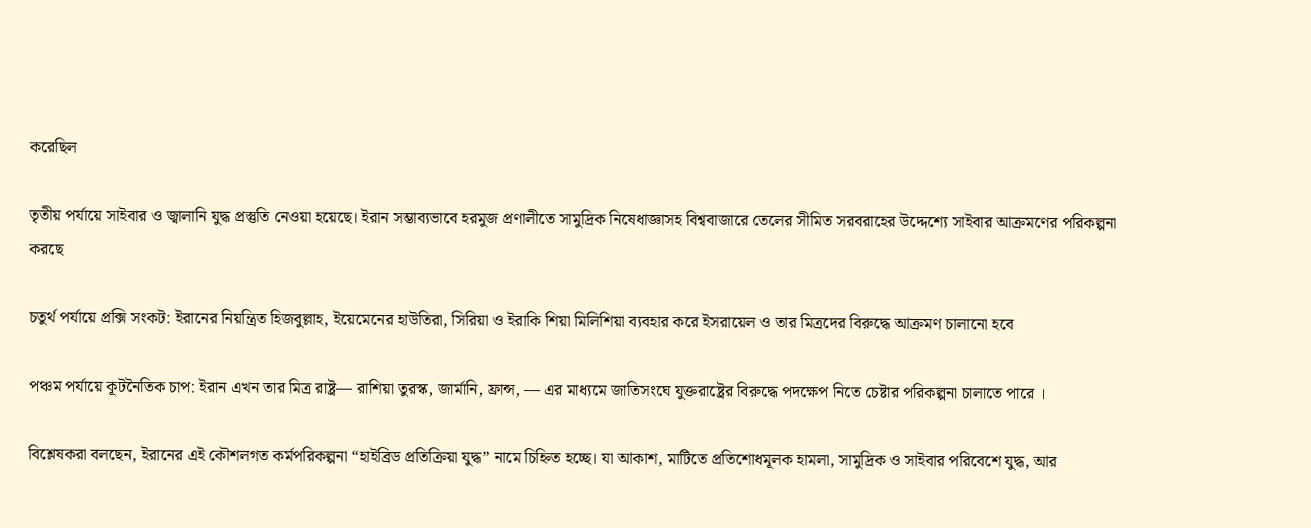করেছিল

তৃতীয় পর্যায়ে সাইবার ও জ্বালানি যুদ্ধ প্রস্তুতি নেওয়া হয়েছে। ইরান সম্ভাব্যভাবে হরমুজ প্রণালীতে সামুদ্রিক নিষেধাজ্ঞাসহ বিশ্ববাজারে তেলের সীমিত সরবরাহের উদ্দেশ্যে সাইবার আক্রমণের পরিকল্পনা করছে

চতুর্থ পর্যায়ে প্রক্সি সংকট: ইরানের নিয়ন্ত্রিত হিজবুল্লাহ, ইয়েমেনের হাউতিরা, সিরিয়া ও ইরাকি শিয়া মিলিশিয়া ব্যবহার করে ইসরায়েল ও তার মিত্রদের বিরুদ্ধে আক্রমণ চালানো হবে

পঞ্চম পর্যায়ে কূটনৈতিক চাপ: ইরান এখন তার মিত্র রাষ্ট্র— রাশিয়া তুরস্ক, জার্মানি, ফ্রান্স, — এর মাধ্যমে জাতিসংঘে যুক্তরাষ্ট্রের বিরুদ্ধে পদক্ষেপ নিতে চেষ্টার পরিকল্পনা চালাতে পারে ।

বিশ্লেষকরা বলছেন, ইরানের এই কৌশলগত কর্মপরিকল্পনা “হাইব্রিড প্রতিক্রিয়া যুদ্ধ” নামে চিহ্নিত হচ্ছে। যা আকাশ, মাটিতে প্রতিশোধমূলক হামলা, সামুদ্রিক ও সাইবার পরিবেশে যুদ্ধ, আর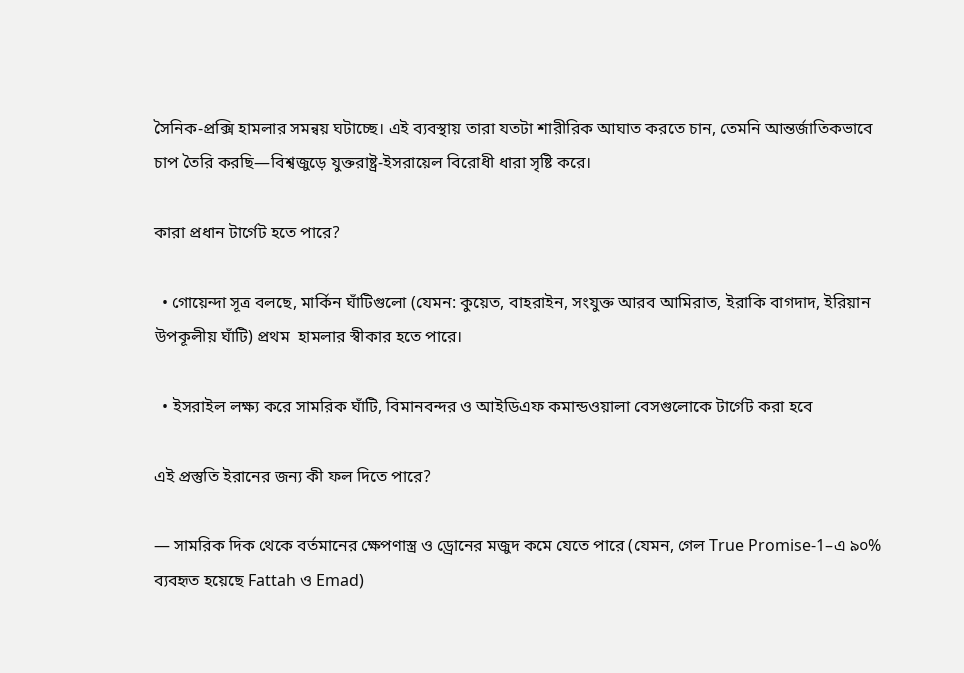সৈনিক-প্রক্সি হামলার সমন্বয় ঘটাচ্ছে। এই ব্যবস্থায় তারা যতটা শারীরিক আঘাত করতে চান, তেমনি আন্তর্জাতিকভাবে চাপ তৈরি করছি—বিশ্বজুড়ে যুক্তরাষ্ট্র-ইসরায়েল বিরোধী ধারা সৃষ্টি করে।

কারা প্রধান টার্গেট হতে পারে?

  • গোয়েন্দা সূত্র বলছে, মার্কিন ঘাঁটিগুলো (যেমন: কুয়েত, বাহরাইন, সংযুক্ত আরব আমিরাত, ইরাকি বাগদাদ, ইরিয়ান উপকূলীয় ঘাঁটি) প্রথম  হামলার স্বীকার হতে পারে।

  • ইসরাইল লক্ষ্য করে সামরিক ঘাঁটি, বিমানবন্দর ও আইডিএফ কমান্ডওয়ালা বেসগুলোকে টার্গেট করা হবে

এই প্রস্তুতি ইরানের জন্য কী ফল দিতে পারে?

— সামরিক দিক থেকে বর্তমানের ক্ষেপণাস্ত্র ও ড্রোনের মজুদ কমে যেতে পারে (যেমন, গেল True Promise‑1–এ ৯০% ব্যবহৃত হয়েছে Fattah ও Emad)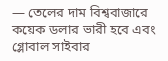— তেলের দাম বিশ্ববাজারে কয়েক ডলার ভারী হবে এবং গ্লোবাল সাইবার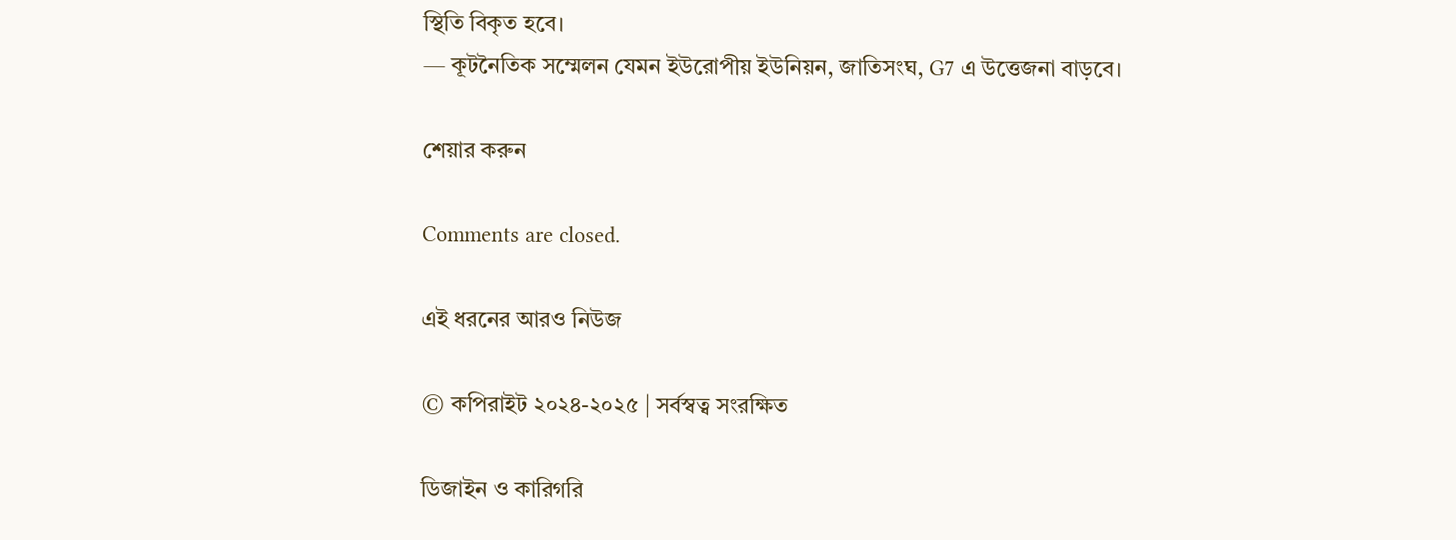স্থিতি বিকৃত হবে।
— কূটনৈতিক সম্মেলন যেমন ইউরোপীয় ইউনিয়ন, জাতিসংঘ, G7 এ উত্তেজনা বাড়বে।

শেয়ার করুন

Comments are closed.

এই ধরনের আরও নিউজ

© কপিরাইট ২০২৪-২০২৫ | সর্বস্বত্ব সংরক্ষিত

ডিজাইন ও কারিগরি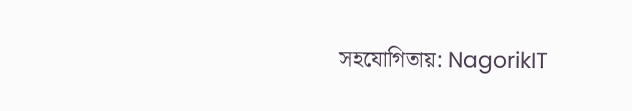সহযোগিতায়: NagorikIT